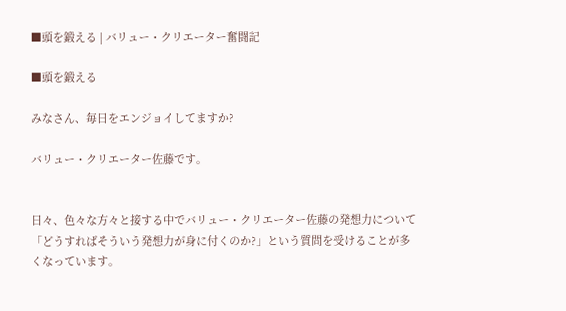■頭を鍛える | バリュー・クリエーター奮闘記

■頭を鍛える

みなさん、毎日をエンジョイしてますか?

バリュー・クリエーター佐藤です。


日々、色々な方々と接する中でバリュー・クリエーター佐藤の発想力について「どうすればそういう発想力が身に付くのか?」という質問を受けることが多くなっています。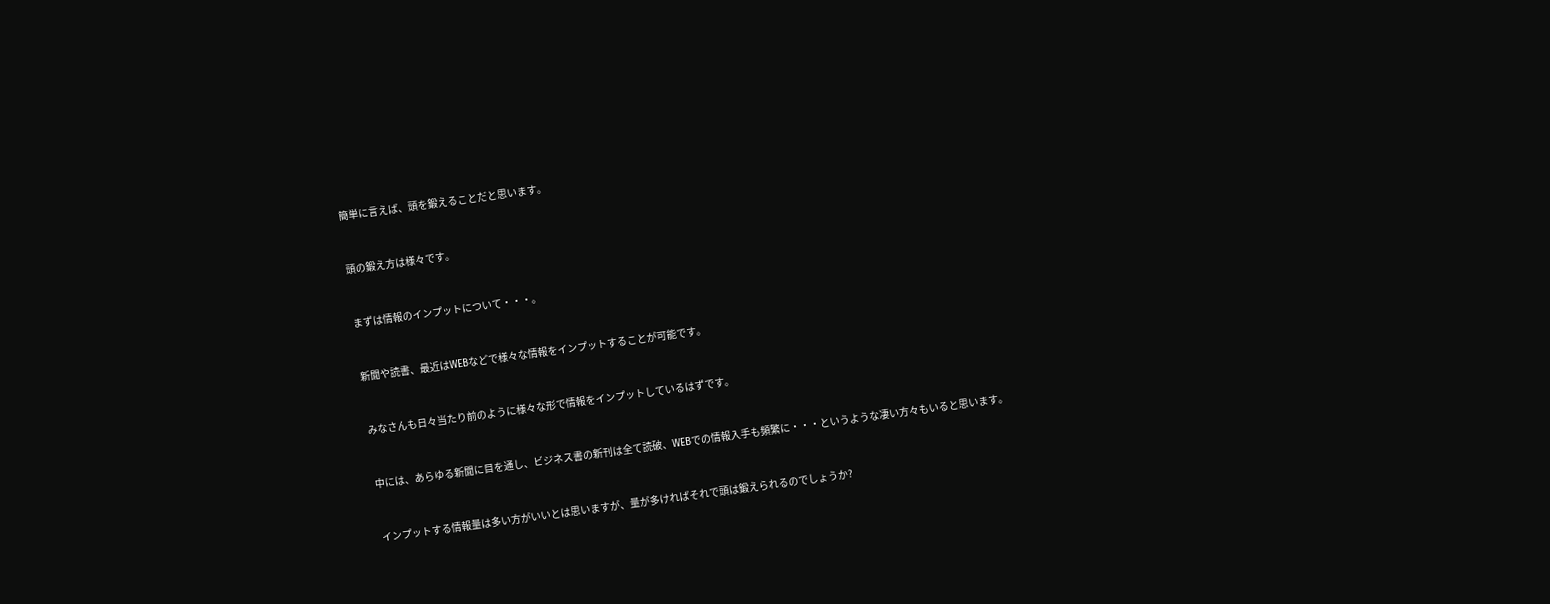簡単に言えば、頭を鍛えることだと思います。


頭の鍛え方は様々です。


まずは情報のインプットについて・・・。


新聞や読書、最近はWEBなどで様々な情報をインプットすることが可能です。


みなさんも日々当たり前のように様々な形で情報をインプットしているはずです。


中には、あらゆる新聞に目を通し、ビジネス書の新刊は全て読破、WEBでの情報入手も頻繁に・・・というような凄い方々もいると思います。


インプットする情報量は多い方がいいとは思いますが、量が多ければそれで頭は鍛えられるのでしょうか?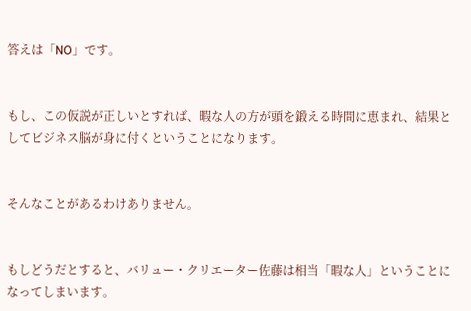答えは「NO」です。


もし、この仮説が正しいとすれば、暇な人の方が頭を鍛える時間に恵まれ、結果としてビジネス脳が身に付くということになります。


そんなことがあるわけありません。


もしどうだとすると、バリュー・クリエーター佐藤は相当「暇な人」ということになってしまいます。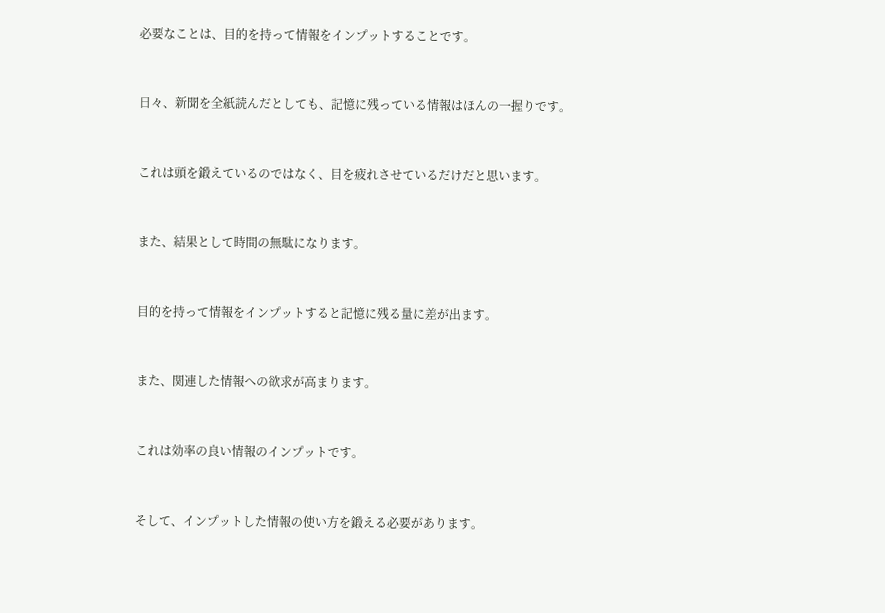必要なことは、目的を持って情報をインプットすることです。


日々、新聞を全紙読んだとしても、記憶に残っている情報はほんの一握りです。


これは頭を鍛えているのではなく、目を疲れさせているだけだと思います。


また、結果として時間の無駄になります。


目的を持って情報をインプットすると記憶に残る量に差が出ます。


また、関連した情報への欲求が高まります。


これは効率の良い情報のインプットです。


そして、インプットした情報の使い方を鍛える必要があります。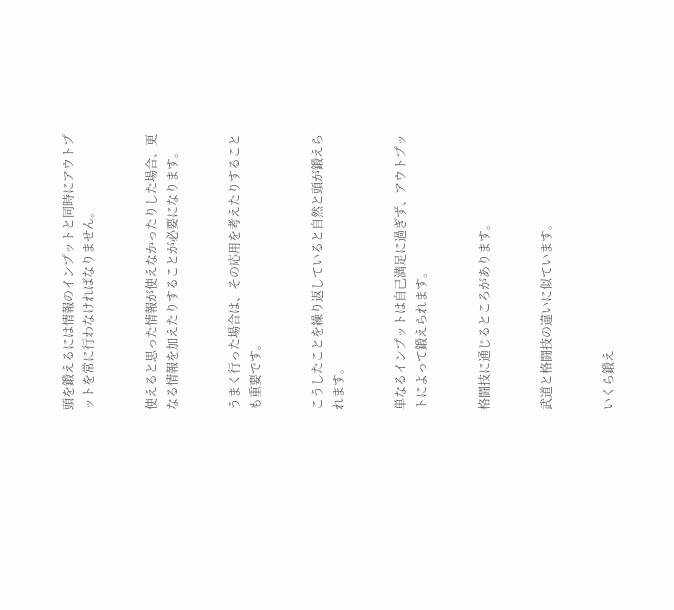頭を鍛えるには情報のインプットと同時にアウトプットを常に行わなければなりません。


使えると思った情報が使えなかったりした場合、更なる情報を加えたりすることが必要になります。


うまく行った場合は、その応用を考えたりすることも重要です。


こうしたことを繰り返していると自然と頭が鍛えられます。


単なるインプットは自己満足に過ぎず、アウトプットによって鍛えられます。


格闘技に通じるところがあります。


武道と格闘技の違いに似ています。


いくら鍛え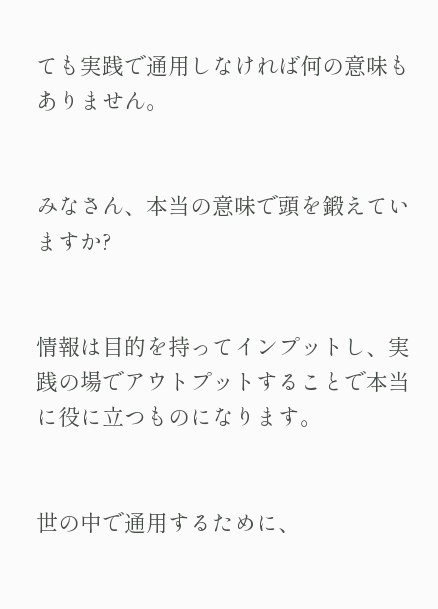ても実践で通用しなければ何の意味もありません。


みなさん、本当の意味で頭を鍛えていますか?


情報は目的を持ってインプットし、実践の場でアウトプットすることで本当に役に立つものになります。


世の中で通用するために、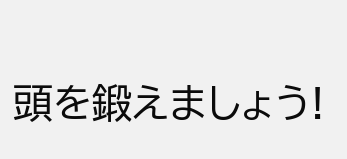頭を鍛えましょう!